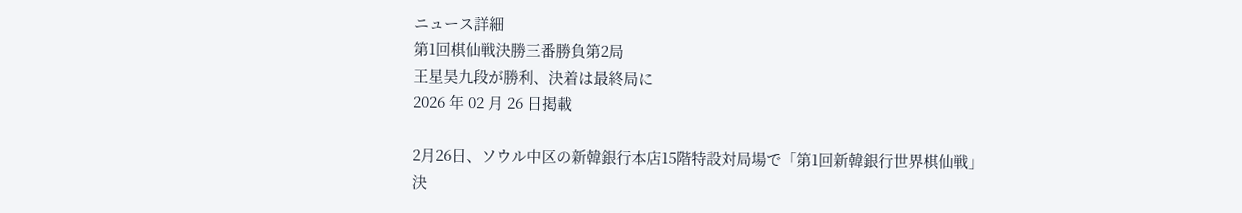ニュース詳細
第1回棋仙戦決勝三番勝負第2局
王星昊九段が勝利、決着は最終局に
2026 年 02 月 26 日掲載

2月26日、ソウル中区の新韓銀行本店15階特設対局場で「第1回新韓銀行世界棋仙戦」決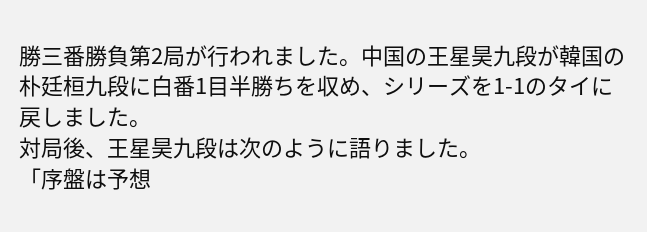勝三番勝負第2局が行われました。中国の王星昊九段が韓国の朴廷桓九段に白番1目半勝ちを収め、シリーズを1-1のタイに戻しました。
対局後、王星昊九段は次のように語りました。
「序盤は予想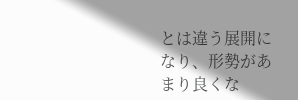とは違う展開になり、形勢があまり良くな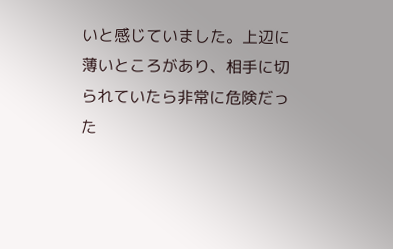いと感じていました。上辺に薄いところがあり、相手に切られていたら非常に危険だった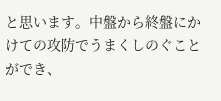と思います。中盤から終盤にかけての攻防でうまくしのぐことができ、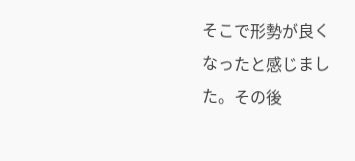そこで形勢が良くなったと感じました。その後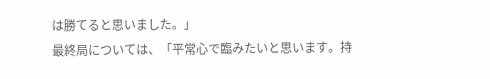は勝てると思いました。」
最終局については、「平常心で臨みたいと思います。持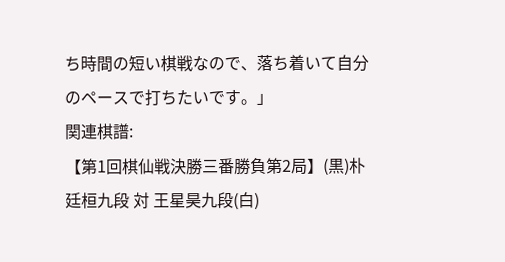ち時間の短い棋戦なので、落ち着いて自分のペースで打ちたいです。」
関連棋譜:
【第1回棋仙戦決勝三番勝負第2局】(黒)朴廷桓九段 対 王星昊九段(白)